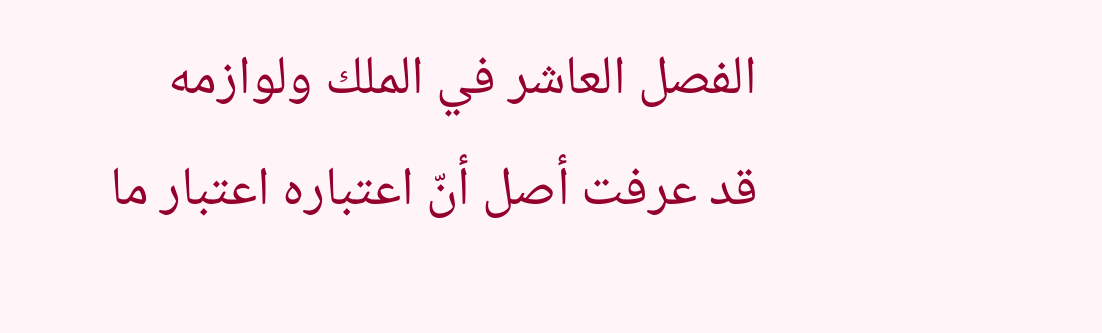الفصل العاشر في الملك ولوازمه
قد عرفت أصل أنّ اعتباره اعتبار ما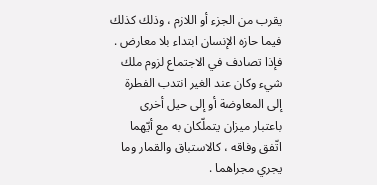يقرب من الجزء أو اللازم ، وذلك كذلك فيما حازه الإنسان ابتداء بلا معارض .
فإذا تصادف في الاجتماع لزوم ملك شيء وكان عند الغير انتدب الفطرة إلى المعاوضة أو إلى حيل أخرى باعتبار ميزان يتملّكان به مع أيّهما اتّفق وفاقه ، كالاستباق والقمار وما يجري مجراهما .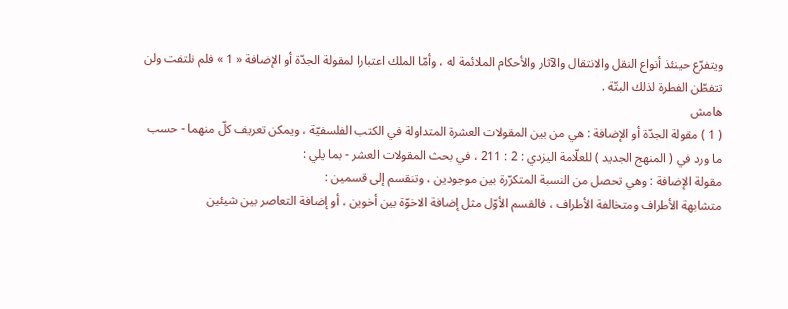ويتفرّع حينئذ أنواع النقل والانتقال والآثار والأحكام الملائمة له ، وأمّا الملك اعتبارا لمقولة الجدّة أو الإضافة « 1 » فلم نلتفت ولن تتفطّن الفطرة لذلك البتّة .
هامش
( 1 ) مقولة الجدّة أو الإضافة : هي من بين المقولات العشرة المتداولة في الكتب الفلسفيّة ، ويمكن تعريف كلّ منهما - حسب ما ورد في ( المنهج الجديد ) للعلّامة اليزدي : 2 : 211 ، في بحث المقولات العشر - بما يلي :
مقولة الإضافة : وهي تحصل من النسبة المتكرّرة بين موجودين ، وتنقسم إلى قسمين :
متشابهة الأطراف ومتخالفة الأطراف ، فالقسم الأوّل مثل إضافة الاخوّة بين أخوين ، أو إضافة التعاصر بين شيئين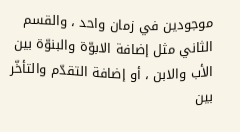موجودين في زمان واحد ، والقسم الثاني مثل إضافة الابوّة والبنوّة بين الأب والابن ، أو إضافة التقدّم والتأخّر بين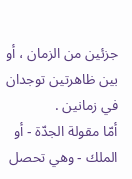جزئين من الزمان ، أو بين ظاهرتين توجدان في زمانين .
أمّا مقولة الجدّة - أو الملك - وهي تحصل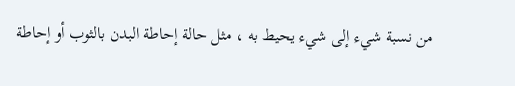من نسبة شيء إلى شيء يحيط به ، مثل حالة إحاطة البدن بالثوب أو إحاطة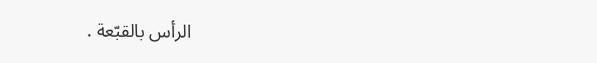الرأس بالقبّعة .